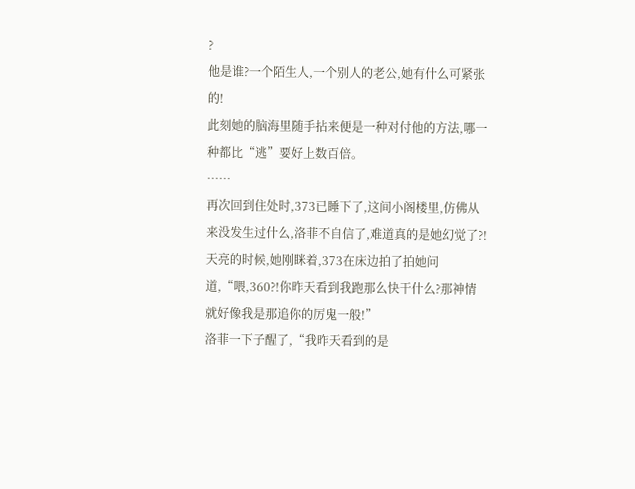?
他是谁?一个陌生人,一个别人的老公,她有什么可紧张的!
此刻她的脑海里随手拈来便是一种对付他的方法,哪一种都比“逃”要好上数百倍。
……
再次回到住处时,373已睡下了,这间小阁楼里,仿佛从来没发生过什么,洛菲不自信了,难道真的是她幻觉了?!
天亮的时候,她刚眯着,373在床边拍了拍她问道,“喂,360?!你昨天看到我跑那么快干什么?那神情就好像我是那追你的厉鬼一般!”
洛菲一下子醒了,“我昨天看到的是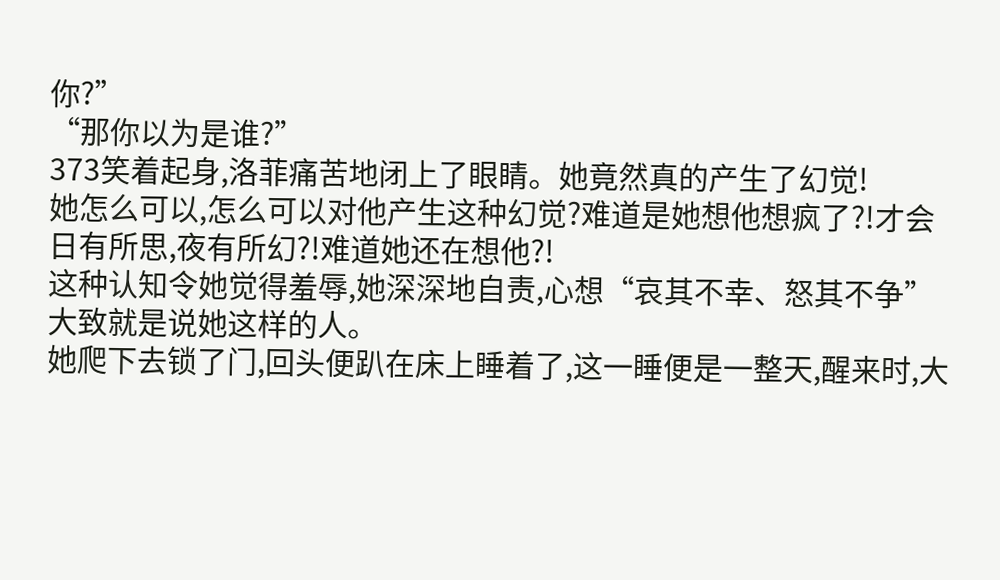你?”
“那你以为是谁?”
373笑着起身,洛菲痛苦地闭上了眼睛。她竟然真的产生了幻觉!
她怎么可以,怎么可以对他产生这种幻觉?难道是她想他想疯了?!才会日有所思,夜有所幻?!难道她还在想他?!
这种认知令她觉得羞辱,她深深地自责,心想“哀其不幸、怒其不争”大致就是说她这样的人。
她爬下去锁了门,回头便趴在床上睡着了,这一睡便是一整天,醒来时,大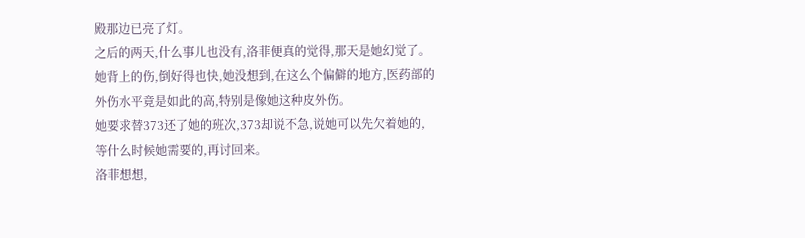殿那边已亮了灯。
之后的两天,什么事儿也没有,洛菲便真的觉得,那天是她幻觉了。
她背上的伤,倒好得也快,她没想到,在这么个偏僻的地方,医药部的外伤水平竟是如此的高,特别是像她这种皮外伤。
她要求替373还了她的班次,373却说不急,说她可以先欠着她的,等什么时候她需要的,再讨回来。
洛菲想想,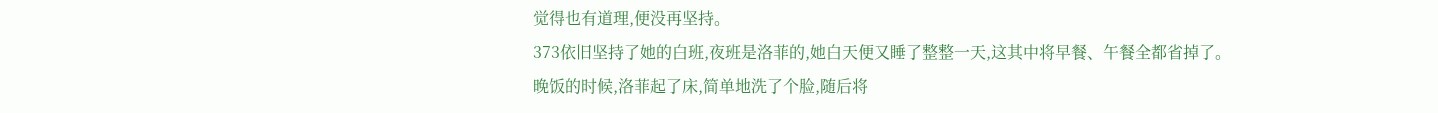觉得也有道理,便没再坚持。
373依旧坚持了她的白班,夜班是洛菲的,她白天便又睡了整整一天,这其中将早餐、午餐全都省掉了。
晚饭的时候,洛菲起了床,简单地洗了个脸,随后将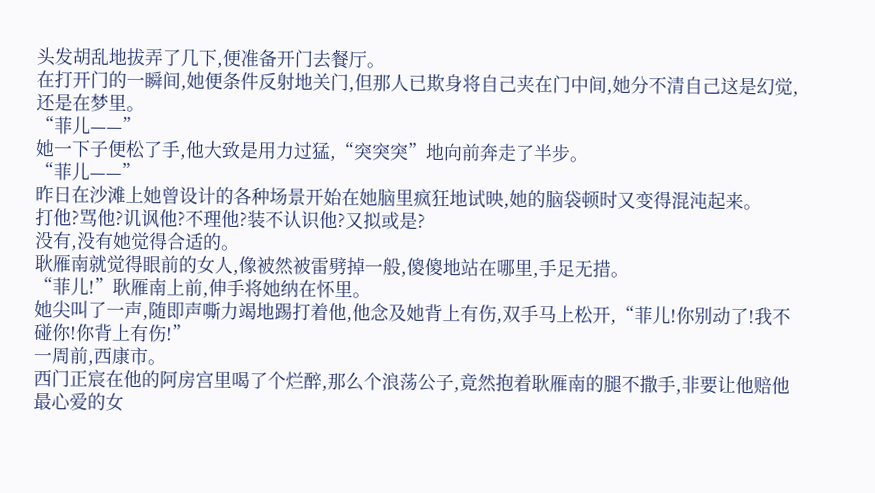头发胡乱地拔弄了几下,便准备开门去餐厅。
在打开门的一瞬间,她便条件反射地关门,但那人已欺身将自己夹在门中间,她分不清自己这是幻觉,还是在梦里。
“菲儿——”
她一下子便松了手,他大致是用力过猛,“突突突”地向前奔走了半步。
“菲儿——”
昨日在沙滩上她曾设计的各种场景开始在她脑里疯狂地试映,她的脑袋顿时又变得混沌起来。
打他?骂他?讥讽他?不理他?装不认识他?又拟或是?
没有,没有她觉得合适的。
耿雁南就觉得眼前的女人,像被然被雷劈掉一般,傻傻地站在哪里,手足无措。
“菲儿!”耿雁南上前,伸手将她纳在怀里。
她尖叫了一声,随即声嘶力竭地踢打着他,他念及她背上有伤,双手马上松开,“菲儿!你别动了!我不碰你!你背上有伤!”
一周前,西康市。
西门正宸在他的阿房宫里喝了个烂醉,那么个浪荡公子,竟然抱着耿雁南的腿不撒手,非要让他赔他最心爱的女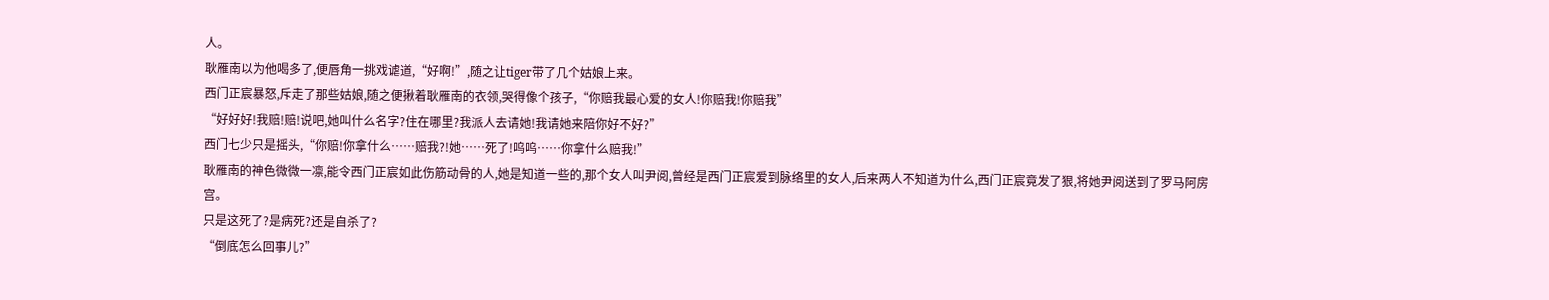人。
耿雁南以为他喝多了,便唇角一挑戏谑道,“好啊!”,随之让tiger带了几个姑娘上来。
西门正宸暴怒,斥走了那些姑娘,随之便揪着耿雁南的衣领,哭得像个孩子,“你赔我最心爱的女人!你赔我!你赔我”
“好好好!我赔!赔!说吧,她叫什么名字?住在哪里?我派人去请她!我请她来陪你好不好?”
西门七少只是摇头,“你赔!你拿什么……赔我?!她……死了!呜呜……你拿什么赔我!”
耿雁南的神色微微一凛,能令西门正宸如此伤筋动骨的人,她是知道一些的,那个女人叫尹阅,曾经是西门正宸爱到脉络里的女人,后来两人不知道为什么,西门正宸竟发了狠,将她尹阅送到了罗马阿房宫。
只是这死了?是病死?还是自杀了?
“倒底怎么回事儿?”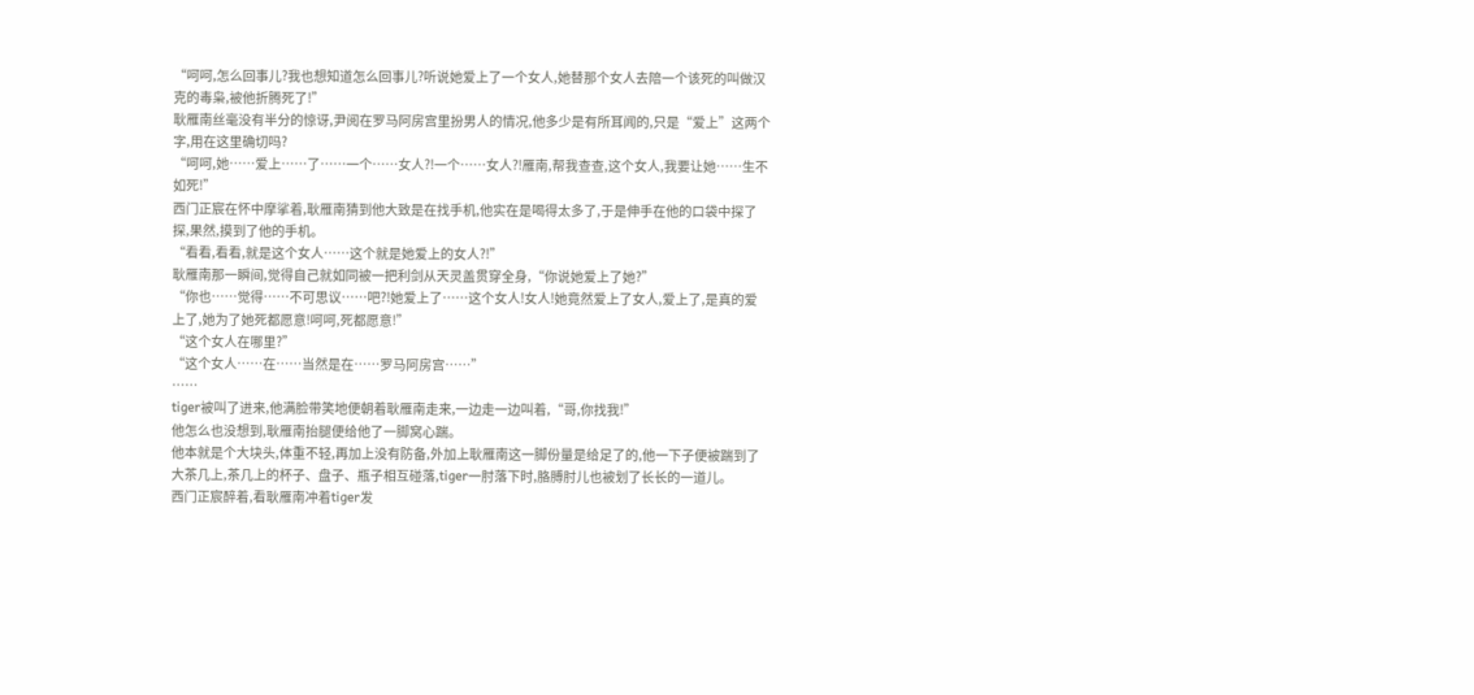“呵呵,怎么回事儿?我也想知道怎么回事儿?听说她爱上了一个女人,她替那个女人去陪一个该死的叫做汉克的毒枭,被他折腾死了!”
耿雁南丝毫没有半分的惊讶,尹阅在罗马阿房宫里扮男人的情况,他多少是有所耳闻的,只是“爱上”这两个字,用在这里确切吗?
“呵呵,她……爱上……了……一个……女人?!一个……女人?!雁南,帮我查查,这个女人,我要让她……生不如死!”
西门正宸在怀中摩挲着,耿雁南猜到他大致是在找手机,他实在是喝得太多了,于是伸手在他的口袋中探了探,果然,摸到了他的手机。
“看看,看看,就是这个女人……这个就是她爱上的女人?!”
耿雁南那一瞬间,觉得自己就如同被一把利剑从天灵盖贯穿全身,“你说她爱上了她?”
“你也……觉得……不可思议……吧?!她爱上了……这个女人!女人!她竟然爱上了女人,爱上了,是真的爱上了,她为了她死都愿意!呵呵,死都愿意!”
“这个女人在哪里?”
“这个女人……在……当然是在……罗马阿房宫……”
……
tiger被叫了进来,他满脸带笑地便朝着耿雁南走来,一边走一边叫着,“哥,你找我!”
他怎么也没想到,耿雁南抬腿便给他了一脚窝心踹。
他本就是个大块头,体重不轻,再加上没有防备,外加上耿雁南这一脚份量是给足了的,他一下子便被踹到了大茶几上,茶几上的杯子、盘子、瓶子相互碰落,tiger一肘落下时,胳膊肘儿也被划了长长的一道儿。
西门正宸醉着,看耿雁南冲着tiger发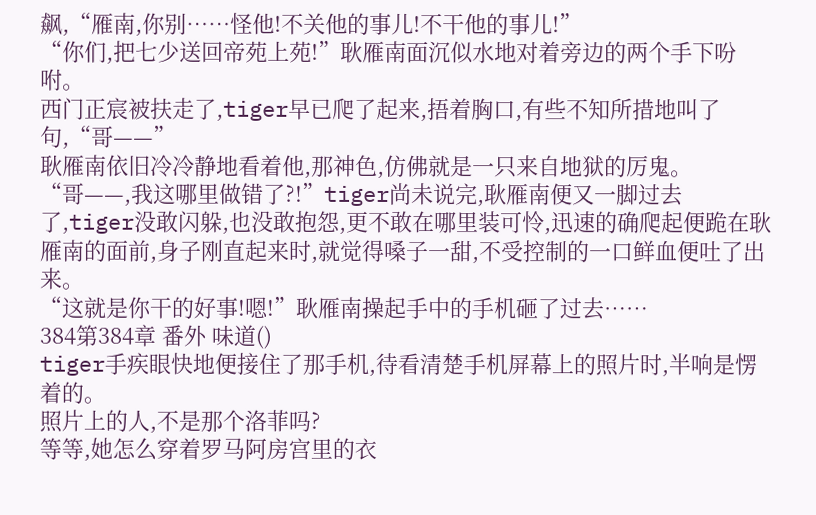飙,“雁南,你别……怪他!不关他的事儿!不干他的事儿!”
“你们,把七少送回帝苑上苑!”耿雁南面沉似水地对着旁边的两个手下吩咐。
西门正宸被扶走了,tiger早已爬了起来,捂着胸口,有些不知所措地叫了句,“哥——”
耿雁南依旧冷冷静地看着他,那神色,仿佛就是一只来自地狱的厉鬼。
“哥——,我这哪里做错了?!”tiger尚未说完,耿雁南便又一脚过去了,tiger没敢闪躲,也没敢抱怨,更不敢在哪里装可怜,迅速的确爬起便跪在耿雁南的面前,身子刚直起来时,就觉得嗓子一甜,不受控制的一口鲜血便吐了出来。
“这就是你干的好事!嗯!”耿雁南操起手中的手机砸了过去……
384第384章 番外 味道()
tiger手疾眼快地便接住了那手机,待看清楚手机屏幕上的照片时,半响是愣着的。
照片上的人,不是那个洛菲吗?
等等,她怎么穿着罗马阿房宫里的衣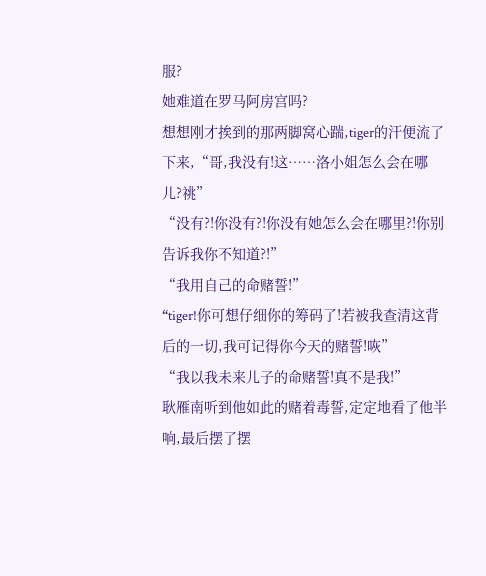服?
她难道在罗马阿房宫吗?
想想刚才挨到的那两脚窝心踹,tiger的汗便流了下来,“哥,我没有!这……洛小姐怎么会在哪儿?祧”
“没有?!你没有?!你没有她怎么会在哪里?!你别告诉我你不知道?!”
“我用自己的命赌誓!”
“tiger!你可想仔细你的筹码了!若被我查清这背后的一切,我可记得你今天的赌誓!咴”
“我以我未来儿子的命赌誓!真不是我!”
耿雁南听到他如此的赌着毒誓,定定地看了他半响,最后摆了摆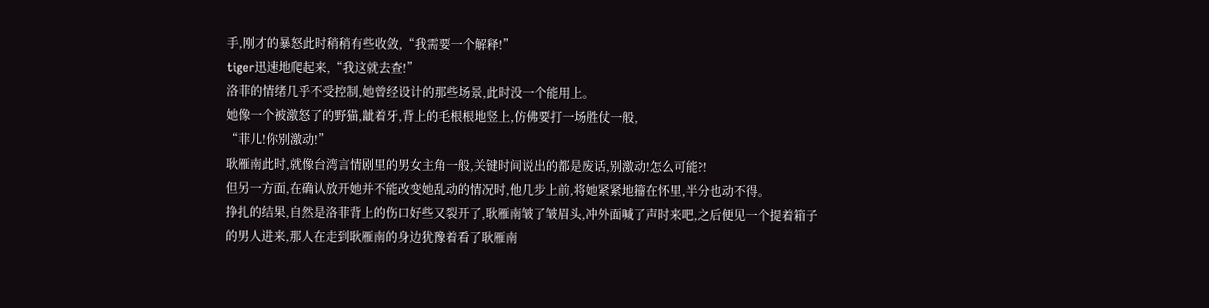手,刚才的暴怒此时稍稍有些收敛,“我需要一个解释!”
tiger迅速地爬起来,“我这就去查!”
洛菲的情绪几乎不受控制,她曾经设计的那些场景,此时没一个能用上。
她像一个被激怒了的野猫,龇着牙,背上的毛根根地竖上,仿佛要打一场胜仗一般,
“菲儿!你别激动!”
耿雁南此时,就像台湾言情剧里的男女主角一般,关键时间说出的都是废话,别激动!怎么可能?!
但另一方面,在确认放开她并不能改变她乱动的情况时,他几步上前,将她紧紧地籀在怀里,半分也动不得。
挣扎的结果,自然是洛菲背上的伤口好些又裂开了,耿雁南皱了皱眉头,冲外面喊了声时来吧,之后便见一个提着箱子的男人进来,那人在走到耿雁南的身边犹豫着看了耿雁南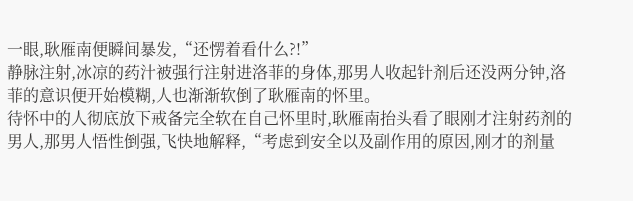一眼,耿雁南便瞬间暴发,“还愣着看什么?!”
静脉注射,冰凉的药汁被强行注射进洛菲的身体,那男人收起针剂后还没两分钟,洛菲的意识便开始模糊,人也渐渐软倒了耿雁南的怀里。
待怀中的人彻底放下戒备完全软在自己怀里时,耿雁南抬头看了眼刚才注射药剂的男人,那男人悟性倒强,飞快地解释,“考虑到安全以及副作用的原因,刚才的剂量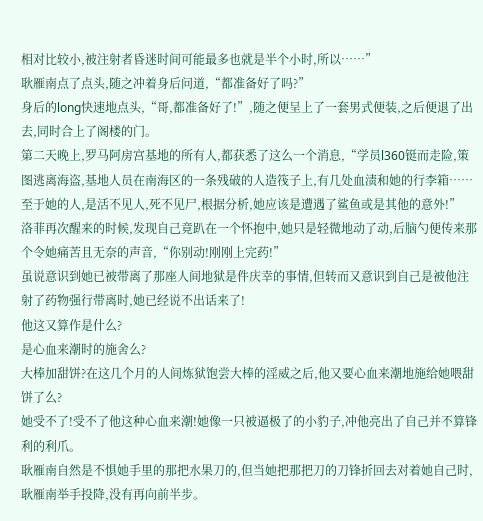相对比较小,被注射者昏迷时间可能最多也就是半个小时,所以……”
耿雁南点了点头,随之冲着身后问道,“都准备好了吗?”
身后的long快速地点头,“哥,都准备好了!”,随之便呈上了一套男式便装,之后便退了出去,同时合上了阁楼的门。
第二天晚上,罗马阿房宫基地的所有人,都获悉了这么一个消息,“学员l360铤而走险,策图逃离海盗,基地人员在南海区的一条残破的人造筏子上,有几处血渍和她的行李箱……至于她的人,是活不见人,死不见尸,根据分析,她应该是遭遇了鲨鱼或是其他的意外!”
洛菲再次醒来的时候,发现自己竟趴在一个怀抱中,她只是轻微地动了动,后脑勺便传来那个令她痛苦且无奈的声音,“你别动!刚刚上完药!”
虽说意识到她已被带离了那座人间地狱是件庆幸的事情,但转而又意识到自己是被他注射了药物强行带离时,她已经说不出话来了!
他这又算作是什么?
是心血来潮时的施舍么?
大棒加甜饼?在这几个月的人间炼狱饱尝大棒的淫威之后,他又要心血来潮地施给她喂甜饼了么?
她受不了!受不了他这种心血来潮!她像一只被逼极了的小豹子,冲他亮出了自己并不算锋利的利爪。
耿雁南自然是不惧她手里的那把水果刀的,但当她把那把刀的刀锋折回去对着她自己时,耿雁南举手投降,没有再向前半步。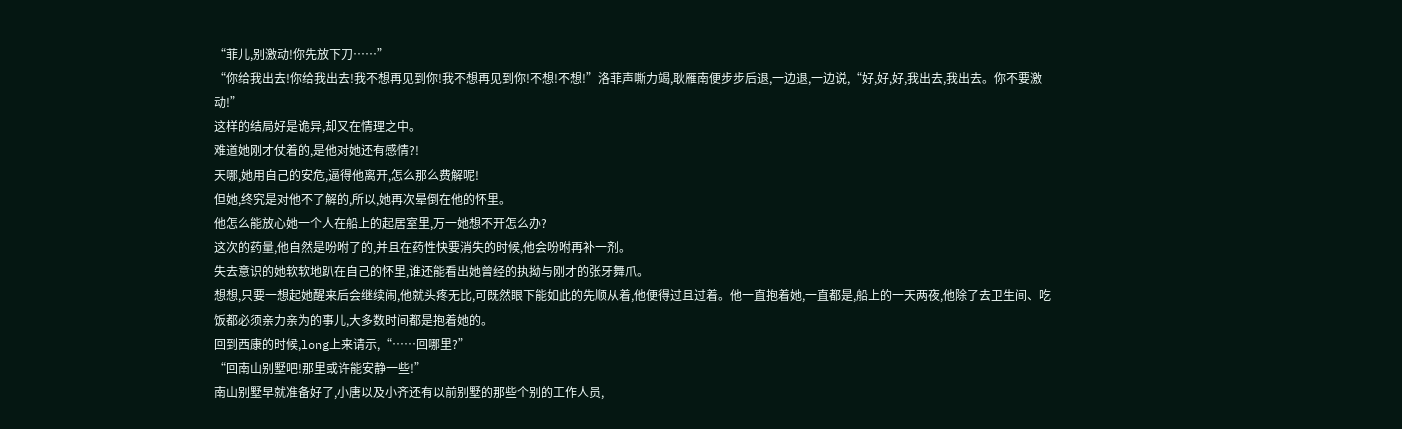“菲儿,别激动!你先放下刀……”
“你给我出去!你给我出去!我不想再见到你!我不想再见到你!不想!不想!”洛菲声嘶力竭,耿雁南便步步后退,一边退,一边说,“好,好,好,我出去,我出去。你不要激动!”
这样的结局好是诡异,却又在情理之中。
难道她刚才仗着的,是他对她还有感情?!
天哪,她用自己的安危,逼得他离开,怎么那么费解呢!
但她,终究是对他不了解的,所以,她再次晕倒在他的怀里。
他怎么能放心她一个人在船上的起居室里,万一她想不开怎么办?
这次的药量,他自然是吩咐了的,并且在药性快要消失的时候,他会吩咐再补一剂。
失去意识的她软软地趴在自己的怀里,谁还能看出她曾经的执拗与刚才的张牙舞爪。
想想,只要一想起她醒来后会继续闹,他就头疼无比,可既然眼下能如此的先顺从着,他便得过且过着。他一直抱着她,一直都是,船上的一天两夜,他除了去卫生间、吃饭都必须亲力亲为的事儿,大多数时间都是抱着她的。
回到西康的时候,long上来请示,“……回哪里?”
“回南山别墅吧!那里或许能安静一些!”
南山别墅早就准备好了,小唐以及小齐还有以前别墅的那些个别的工作人员,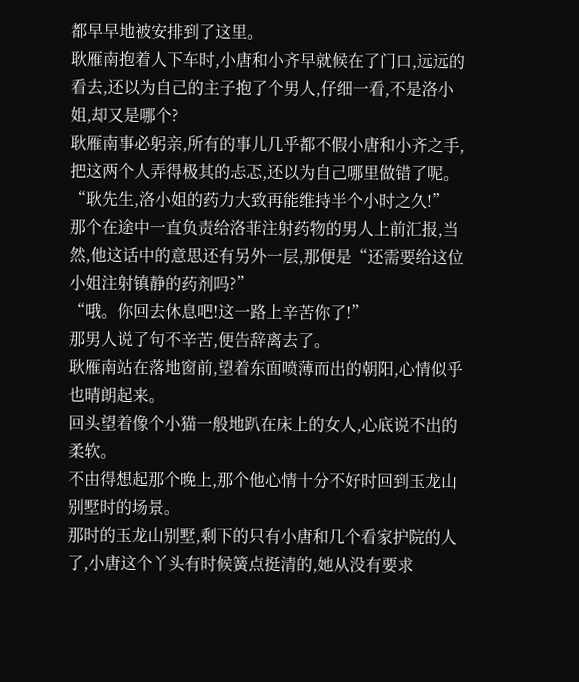都早早地被安排到了这里。
耿雁南抱着人下车时,小唐和小齐早就候在了门口,远远的看去,还以为自己的主子抱了个男人,仔细一看,不是洛小姐,却又是哪个?
耿雁南事必躬亲,所有的事儿几乎都不假小唐和小齐之手,把这两个人弄得极其的忐忑,还以为自己哪里做错了呢。
“耿先生,洛小姐的药力大致再能维持半个小时之久!”
那个在途中一直负责给洛菲注射药物的男人上前汇报,当然,他这话中的意思还有另外一层,那便是“还需要给这位小姐注射镇静的药剂吗?”
“哦。你回去休息吧!这一路上辛苦你了!”
那男人说了句不辛苦,便告辞离去了。
耿雁南站在落地窗前,望着东面喷薄而出的朝阳,心情似乎也晴朗起来。
回头望着像个小猫一般地趴在床上的女人,心底说不出的柔软。
不由得想起那个晚上,那个他心情十分不好时回到玉龙山别墅时的场景。
那时的玉龙山别墅,剩下的只有小唐和几个看家护院的人了,小唐这个丫头有时候簧点挺清的,她从没有要求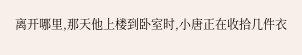离开哪里,那天他上楼到卧室时,小唐正在收拾几件衣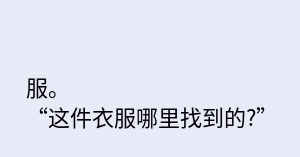服。
“这件衣服哪里找到的?”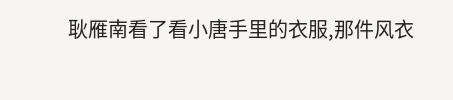耿雁南看了看小唐手里的衣服,那件风衣